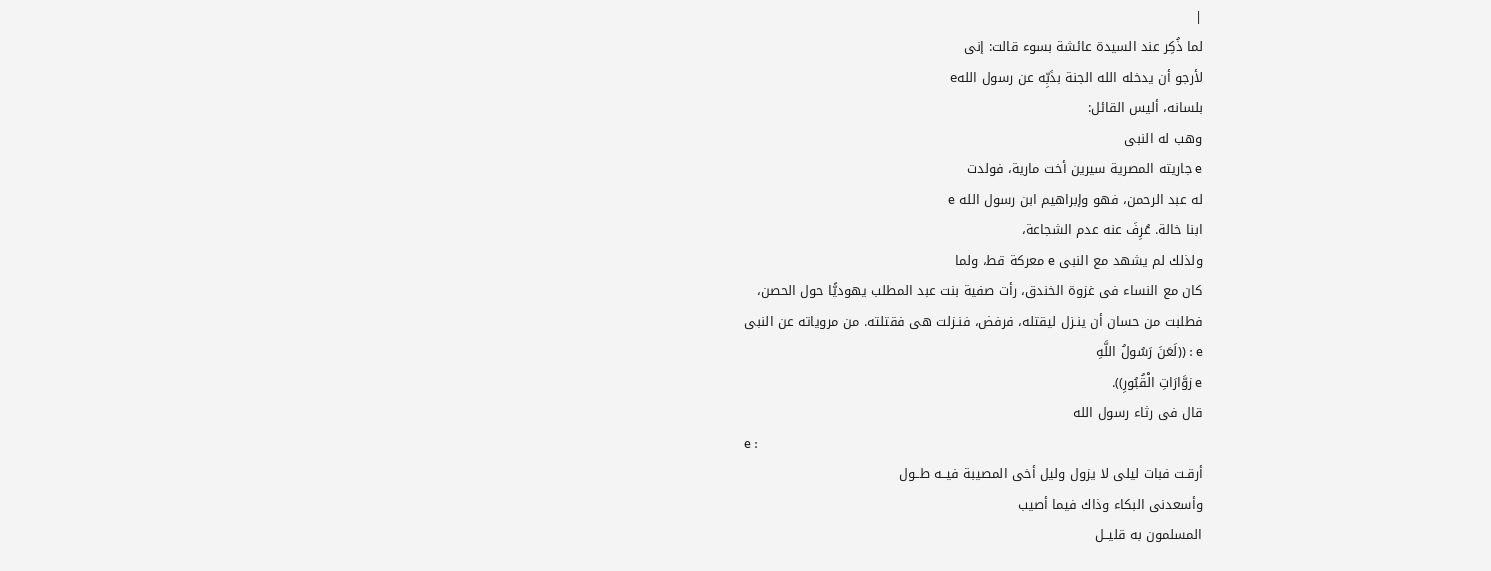|
لما ذُكِر عند السيدة عائشة بسوء قالت: إنى
لأرجو أن يدخله الله الجنة بذَبِّه عن رسول اللهe
بلسانه، أليس القائل:
وهب له النبى
e جاريته المصرية سيرين أخت مارية، فولدت
له عبد الرحمن، فهو وإبراهيم ابن رسول الله e
ابنا خالة. عُرِفَ عنه عدم الشجاعة،
ولذلك لم يشهد مع النبى e معركة قط، ولما
كان مع النساء فى غزوة الخندق، رأت صفية بنت عبد المطلب يهوديًّا حول الحصن،
فطلبت من حسان أن ينـزل ليقتله، فرفض، فنـزلت هى فقتلته. من مروياته عن النبى
e : ((لَعَنَ رَسُولُ اللَّهِ
e زوَّارَاتِ الْقُبُورِ)).
قال فى رثاء رسول الله
e :
أرقـت فبات ليلى لا يزول وليل أخى المصيبة فيــه طــول
وأسعدنى البكاء وذاك فيما أصيب
المسلمون به قليــل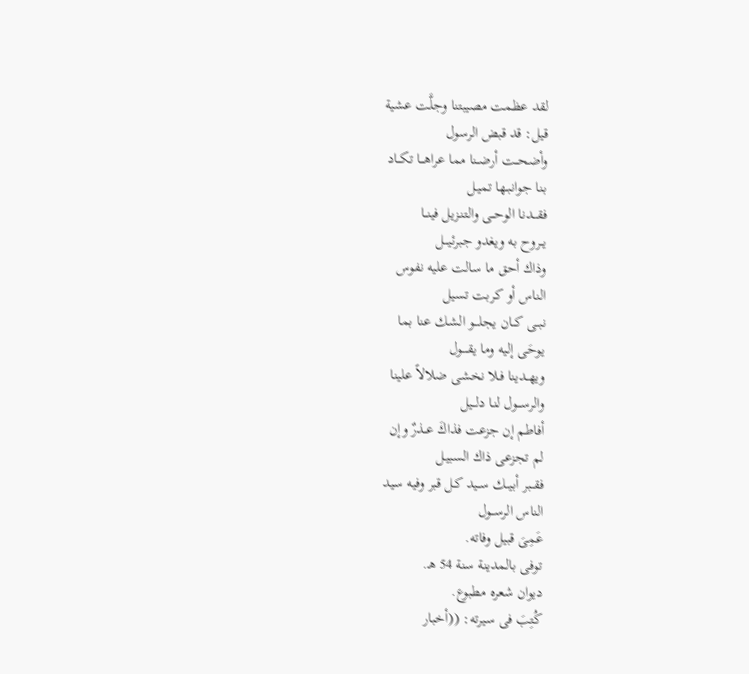لقد عظمت مصيبتنا وجلَّت عشية
قيل: قد قبض الرسول
وأضحــت أرضــنا مما عراهـــا تكــاد
بـنا جوانبـها تميـل
فقـــدنا الوحــى والتنـزيل فينــا
يــروح به ويغدو جبرئيـــل
وذاك أحق ما سالت عليه نفوس
الناس أو كربت تسيل
نبــى كــان يجلـــو الشـك عنا بما
يوحَى إليه وما يقــــول
ويهــدينا فـلا نخشى ضلالاً علينا
والرســـول لنـا دلــيل
أفاطم إن جزعت فذاكَ عــذرٌ وإن
لم تجزعى ذاك السبيـل
فقــبر أبيــك ســيد كـل قبر وفيه سيد
الناس الرســول
عَمِىَ قبيل وفاته.
توفى بالمدينة سنة 54 هـ.
ديوان شعره مطبوع.
كُتِبَ فى سيرته: ((أخبار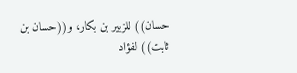حسان)) للزبير بن بكار، و((حسان بن ثابت)) لفؤاد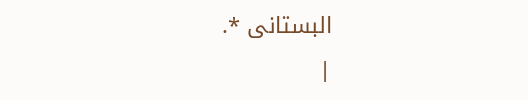البستانى *.
|